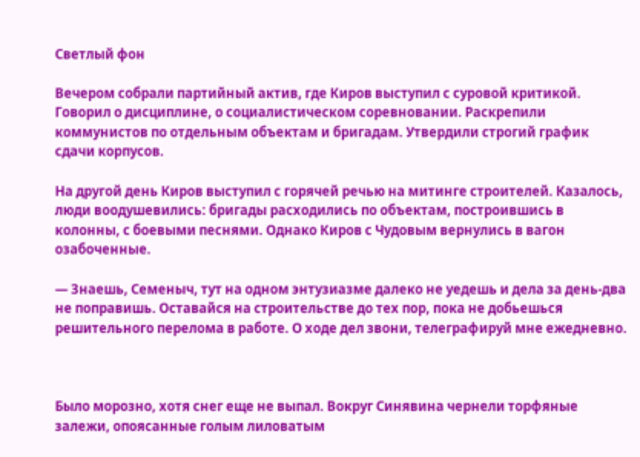Светлый фон

Вечером собрали партийный актив, где Киров выступил с суровой критикой. Говорил о дисциплине, о социалистическом соревновании. Раскрепили коммунистов по отдельным объектам и бригадам. Утвердили строгий график сдачи корпусов.

На другой день Киров выступил с горячей речью на митинге строителей. Казалось, люди воодушевились: бригады расходились по объектам, построившись в колонны, с боевыми песнями. Однако Киров с Чудовым вернулись в вагон озабоченные.

— Знаешь, Семеныч, тут на одном энтузиазме далеко не уедешь и дела за день-два не поправишь. Оставайся на строительстве до тех пор, пока не добьешься решительного перелома в работе. О ходе дел звони, телеграфируй мне ежедневно.



Было морозно, хотя снег еще не выпал. Вокруг Синявина чернели торфяные залежи, опоясанные голым лиловатым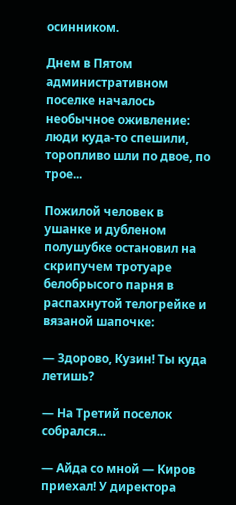осинником.

Днем в Пятом административном поселке началось необычное оживление: люди куда-то спешили, торопливо шли по двое, по трое...

Пожилой человек в ушанке и дубленом полушубке остановил на скрипучем тротуаре белобрысого парня в распахнутой телогрейке и вязаной шапочке:

— Здорово, Кузин! Ты куда летишь?

— На Третий поселок собрался...

— Айда со мной — Киров приехал! У директора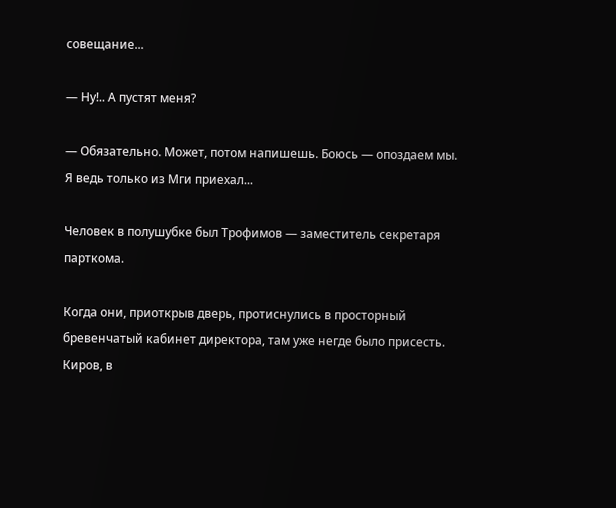совещание...

— Ну!.. А пустят меня?

— Обязательно. Может, потом напишешь. Боюсь — опоздаем мы. Я ведь только из Мги приехал...

Человек в полушубке был Трофимов — заместитель секретаря парткома.

Когда они, приоткрыв дверь, протиснулись в просторный бревенчатый кабинет директора, там уже негде было присесть. Киров, в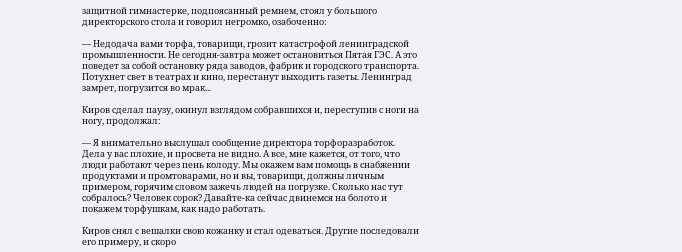защитной гимнастерке, подпоясанный ремнем, стоял у большого директорского стола и говорил негромко, озабоченно:

— Недодача вами торфа, товарищи, грозит катастрофой ленинградской промышленности. Не сегодня-завтра может остановиться Пятая ГЭС. А это поведет за собой остановку ряда заводов, фабрик и городского транспорта. Потухнет свет в театрах и кино, перестанут выходить газеты. Ленинград замрет, погрузится во мрак...

Киров сделал паузу, окинул взглядом собравшихся и, переступив с ноги на ногу, продолжал:

— Я внимательно выслушал сообщение директора торфоразработок. Дела у вас плохие, и просвета не видно. А все, мне кажется, от того, что люди работают через пень колоду. Мы окажем вам помощь в снабжении продуктами и промтоварами, но и вы, товарищи, должны личным примером, горячим словом зажечь людей на погрузке. Сколько нас тут собралось? Человек сорок? Давайте-ка сейчас двинемся на болото и покажем торфушкам, как надо работать.

Киров снял с вешалки свою кожанку и стал одеваться. Другие последовали его примеру, и скоро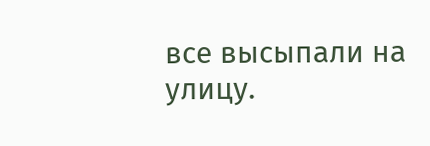все высыпали на улицу.